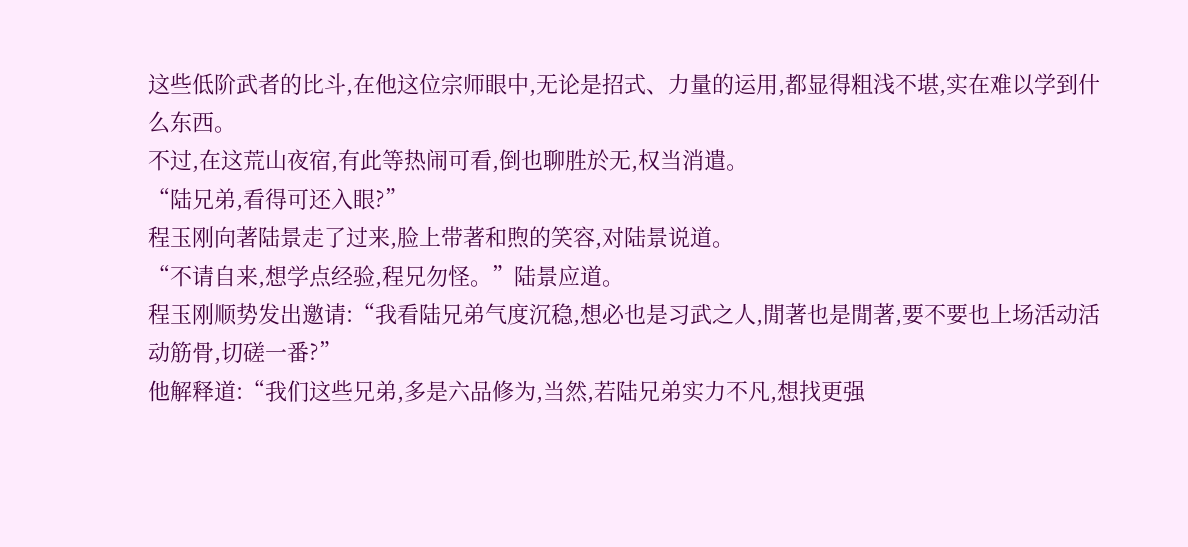这些低阶武者的比斗,在他这位宗师眼中,无论是招式、力量的运用,都显得粗浅不堪,实在难以学到什么东西。
不过,在这荒山夜宿,有此等热闹可看,倒也聊胜於无,权当消遣。
“陆兄弟,看得可还入眼?”
程玉刚向著陆景走了过来,脸上带著和煦的笑容,对陆景说道。
“不请自来,想学点经验,程兄勿怪。”陆景应道。
程玉刚顺势发出邀请:“我看陆兄弟气度沉稳,想必也是习武之人,閒著也是閒著,要不要也上场活动活动筋骨,切磋一番?”
他解释道:“我们这些兄弟,多是六品修为,当然,若陆兄弟实力不凡,想找更强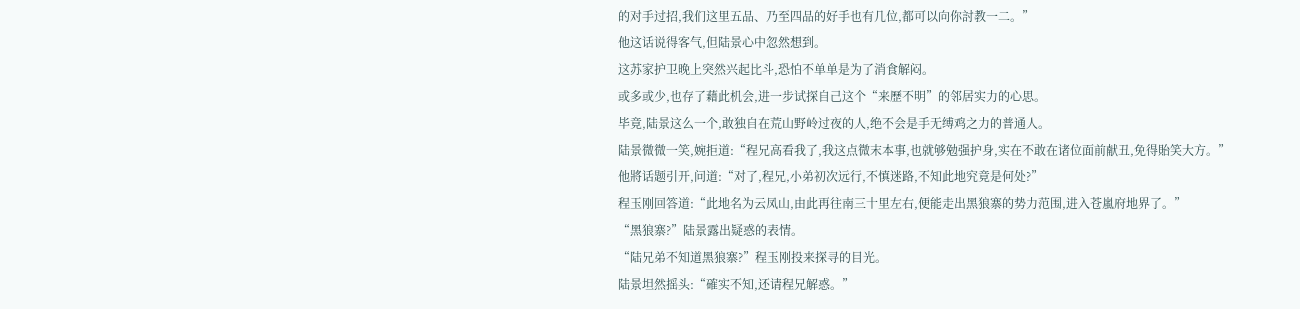的对手过招,我们这里五品、乃至四品的好手也有几位,都可以向你討教一二。”
他这话说得客气,但陆景心中忽然想到。
这苏家护卫晚上突然兴起比斗,恐怕不单单是为了消食解闷。
或多或少,也存了藉此机会,进一步试探自己这个“来歷不明”的邻居实力的心思。
毕竟,陆景这么一个,敢独自在荒山野岭过夜的人,绝不会是手无缚鸡之力的普通人。
陆景微微一笑,婉拒道:“程兄高看我了,我这点微末本事,也就够勉强护身,实在不敢在诸位面前献丑,免得貽笑大方。”
他將话题引开,问道:“对了,程兄,小弟初次远行,不慎迷路,不知此地究竟是何处?”
程玉刚回答道:“此地名为云凤山,由此再往南三十里左右,便能走出黑狼寨的势力范围,进入苍嵐府地界了。”
“黑狼寨?”陆景露出疑惑的表情。
“陆兄弟不知道黑狼寨?”程玉刚投来探寻的目光。
陆景坦然摇头:“確实不知,还请程兄解惑。”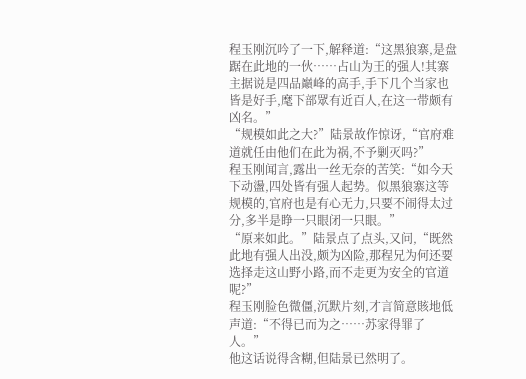程玉刚沉吟了一下,解释道:“这黑狼寨,是盘踞在此地的一伙……占山为王的强人!其寨主据说是四品巔峰的高手,手下几个当家也皆是好手,麾下部眾有近百人,在这一带颇有凶名。”
“规模如此之大?”陆景故作惊讶,“官府难道就任由他们在此为祸,不予剿灭吗?”
程玉刚闻言,露出一丝无奈的苦笑:“如今天下动盪,四处皆有强人起势。似黑狼寨这等规模的,官府也是有心无力,只要不闹得太过分,多半是睁一只眼闭一只眼。”
“原来如此。”陆景点了点头,又问,“既然此地有强人出没,颇为凶险,那程兄为何还要选择走这山野小路,而不走更为安全的官道呢?”
程玉刚脸色微僵,沉默片刻,才言简意賅地低声道:“不得已而为之……苏家得罪了人。”
他这话说得含糊,但陆景已然明了。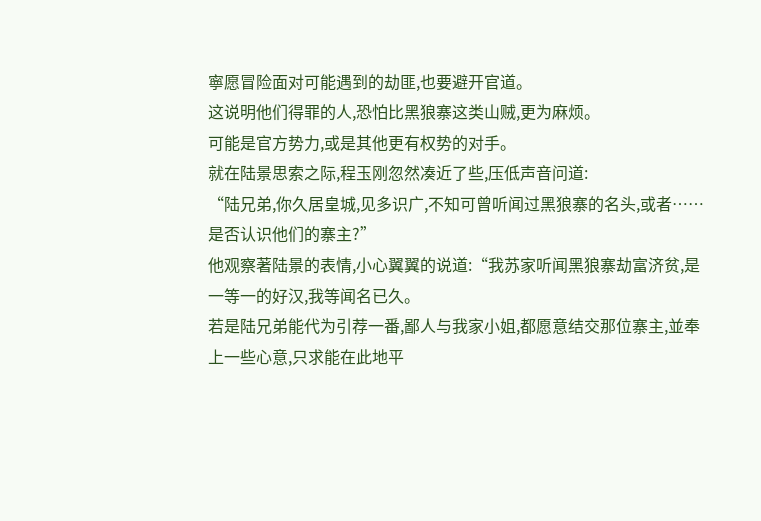寧愿冒险面对可能遇到的劫匪,也要避开官道。
这说明他们得罪的人,恐怕比黑狼寨这类山贼,更为麻烦。
可能是官方势力,或是其他更有权势的对手。
就在陆景思索之际,程玉刚忽然凑近了些,压低声音问道:
“陆兄弟,你久居皇城,见多识广,不知可曾听闻过黑狼寨的名头,或者……是否认识他们的寨主?”
他观察著陆景的表情,小心翼翼的说道:“我苏家听闻黑狼寨劫富济贫,是一等一的好汉,我等闻名已久。
若是陆兄弟能代为引荐一番,鄙人与我家小姐,都愿意结交那位寨主,並奉上一些心意,只求能在此地平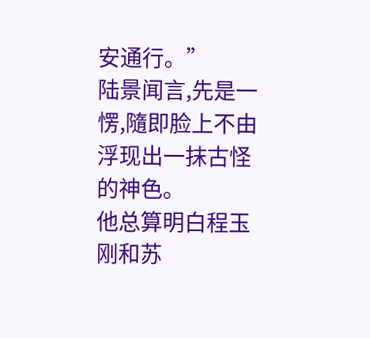安通行。”
陆景闻言,先是一愣,隨即脸上不由浮现出一抹古怪的神色。
他总算明白程玉刚和苏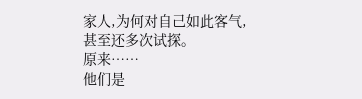家人,为何对自己如此客气,甚至还多次试探。
原来……
他们是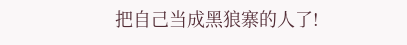把自己当成黑狼寨的人了!